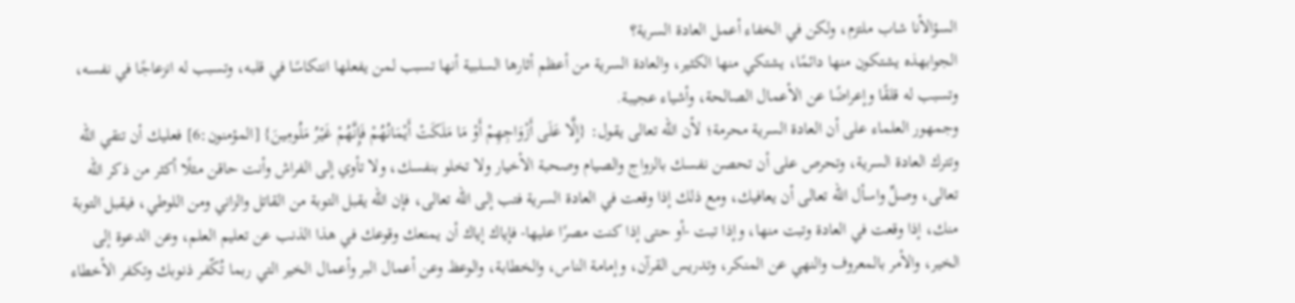السؤالأنا شاب ملتزم، ولكن في الخفاء أعمل العادة السرية؟
الجوابهذه يشتكون منها دائمًا، يشتكي منها الكثير، والعادة السرية من أعظم أثارها السلبية أنها تسبب لمن يفعلها انتكاسًا في قلبه، وتسبب له انزعاجًا في نفسه، وتسبب له قلقًا وإعراضًا عن الأعمال الصالحة، وأشياء عجيبة.
وجمهور العلماء على أن العادة السرية محرمة؛ لأن الله تعالى يقول: {إِلَّا عَلَى أَزْوَاجِهِمْ أَوْ مَا مَلَكَتْ أَيْمَانُهُمْ فَإِنَّهُمْ غَيْرُ مَلُومِينَ} [المؤمنون:6] فعليك أن تتقي الله وتترك العادة السرية، وتحرص على أن تحصن نفسك بالزواج والصيام وصحبة الأخيار ولا تخلو بنفسك، ولا تأوي إلى الفراش وأنت حاقن مثلًا أكثر من ذكر الله تعالى، وصلِّ واسأل الله تعالى أن يعافيك، ومع ذلك إذا وقعت في العادة السرية فتب إلى الله تعالى، فإن الله يقبل التوبة من القاتل والزاني ومن اللوطي، فيقبل التوبة منك، إذا وقعت في العادة وتبت منها، وإذا تبت -أو حتى إذا كنت مصرًا عليها- فإياك إياك أن يمنعك وقوعك في هذا الذنب عن تعليم العلم، وعن الدعوة إلى الخير، والأمر بالمعروف والنهي عن المنكر، وتدريس القرآن، وإمامة الناس، والخطابة، والوعظ وعن أعمال البر وأعمال الخير التي ربما تُكّفر ذنوبك وتكفر الأخطاء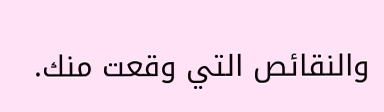والنقائص التي وقعت منك.